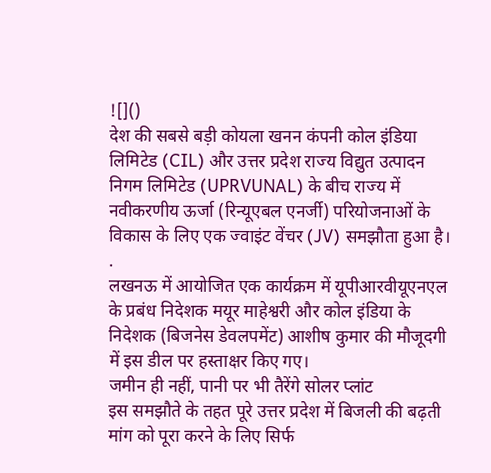![]()
देश की सबसे बड़ी कोयला खनन कंपनी कोल इंडिया लिमिटेड (CIL) और उत्तर प्रदेश राज्य विद्युत उत्पादन निगम लिमिटेड (UPRVUNAL) के बीच राज्य में नवीकरणीय ऊर्जा (रिन्यूएबल एनर्जी) परियोजनाओं के विकास के लिए एक ज्वाइंट वेंचर (JV) समझौता हुआ है।
.
लखनऊ में आयोजित एक कार्यक्रम में यूपीआरवीयूएनएल के प्रबंध निदेशक मयूर माहेश्वरी और कोल इंडिया के निदेशक (बिजनेस डेवलपमेंट) आशीष कुमार की मौजूदगी में इस डील पर हस्ताक्षर किए गए।
जमीन ही नहीं, पानी पर भी तैरेंगे सोलर प्लांट
इस समझौते के तहत पूरे उत्तर प्रदेश में बिजली की बढ़ती मांग को पूरा करने के लिए सिर्फ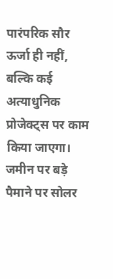पारंपरिक सौर ऊर्जा ही नहीं, बल्कि कई अत्याधुनिक प्रोजेक्ट्स पर काम किया जाएगा। जमीन पर बड़े पैमाने पर सोलर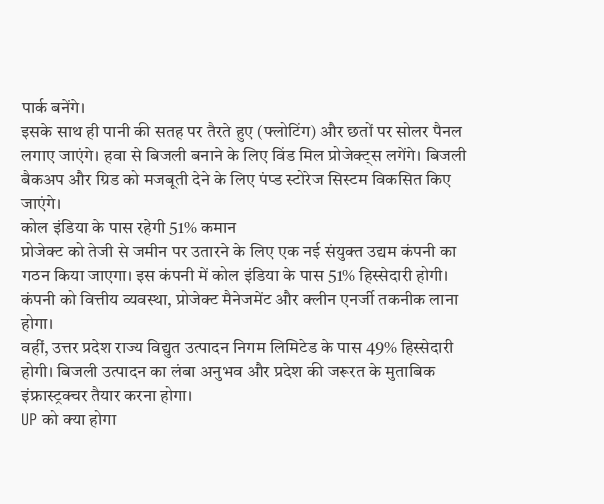पार्क बनेंगे।
इसके साथ ही पानी की सतह पर तैरते हुए (फ्लोटिंग) और छतों पर सोलर पैनल लगाए जाएंगे। हवा से बिजली बनाने के लिए विंड मिल प्रोजेक्ट्स लगेंगे। बिजली बैकअप और ग्रिड को मजबूती देने के लिए पंप्ड स्टोरेज सिस्टम विकसित किए जाएंगे।
कोल इंडिया के पास रहेगी 51% कमान
प्रोजेक्ट को तेजी से जमीन पर उतारने के लिए एक नई संयुक्त उद्यम कंपनी का गठन किया जाएगा। इस कंपनी में कोल इंडिया के पास 51% हिस्सेदारी होगी। कंपनी को वित्तीय व्यवस्था, प्रोजेक्ट मैनेजमेंट और क्लीन एनर्जी तकनीक लाना होगा।
वहीं, उत्तर प्रदेश राज्य विद्युत उत्पादन निगम लिमिटेड के पास 49% हिस्सेदारी होगी। बिजली उत्पादन का लंबा अनुभव और प्रदेश की जरूरत के मुताबिक इंफ्रास्ट्रक्चर तैयार करना होगा।
UP को क्या होगा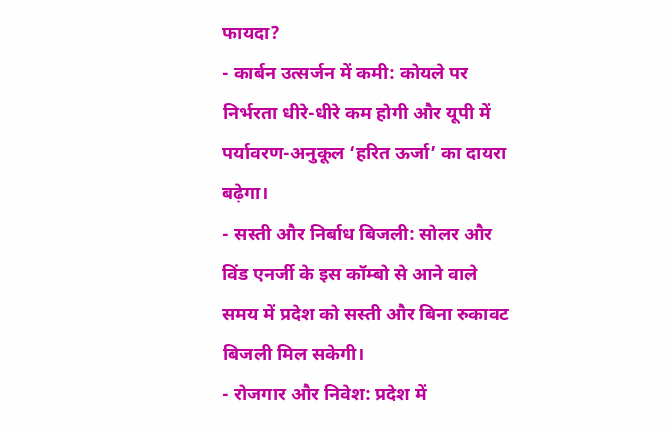फायदा?
- कार्बन उत्सर्जन में कमी: कोयले पर निर्भरता धीरे-धीरे कम होगी और यूपी में पर्यावरण-अनुकूल ‘हरित ऊर्जा’ का दायरा बढ़ेगा।
- सस्ती और निर्बाध बिजली: सोलर और विंड एनर्जी के इस कॉम्बो से आने वाले समय में प्रदेश को सस्ती और बिना रुकावट बिजली मिल सकेगी।
- रोजगार और निवेश: प्रदेश में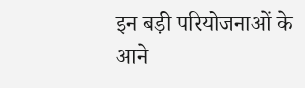इन बड़ी परियोजनाओं के आने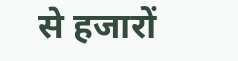से हजारों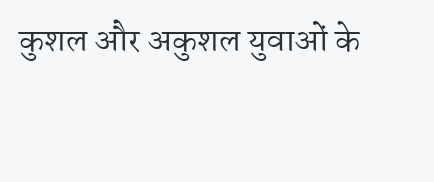कुशल और अकुशल युवाओं के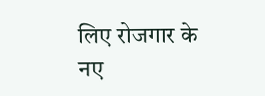लिए रोजगार के नए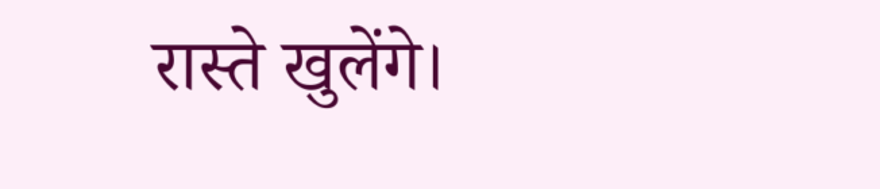रास्ते खुलेंगे।